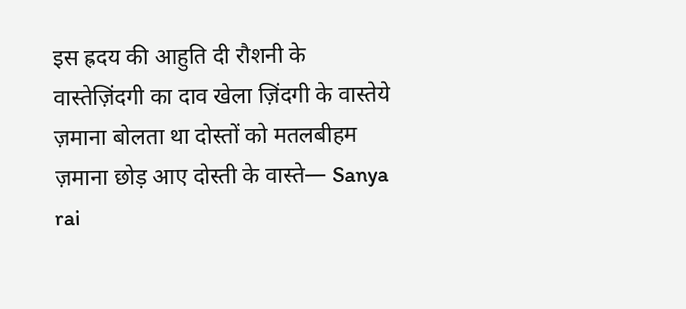इस ह्रदय की आहुति दी रौशनी के वास्तेज़िंदगी का दाव खेला ज़िंदगी के वास्तेये ज़माना बोलता था दोस्तों को मतलबीहम ज़माना छोड़ आए दोस्ती के वास्ते— Sanya rai